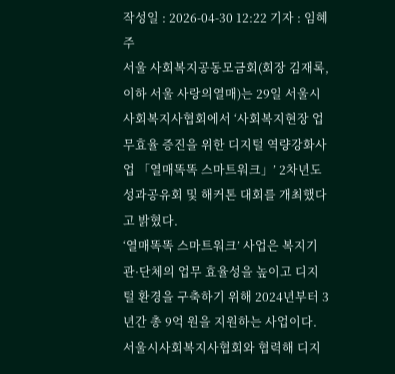작성일 : 2026-04-30 12:22 기자 : 임혜주
서울 사회복지공동모금회(회장 김재록, 이하 서울 사랑의열매)는 29일 서울시사회복지사협회에서 ‘사회복지현장 업무효율 증진을 위한 디지털 역량강화사업 「열매똑똑 스마트워크」’ 2차년도 성과공유회 및 해커톤 대회를 개최했다고 밝혔다.
‘열매똑똑 스마트워크’ 사업은 복지기관·단체의 업무 효율성을 높이고 디지털 환경을 구축하기 위해 2024년부터 3년간 총 9억 원을 지원하는 사업이다. 서울시사회복지사협회와 협력해 디지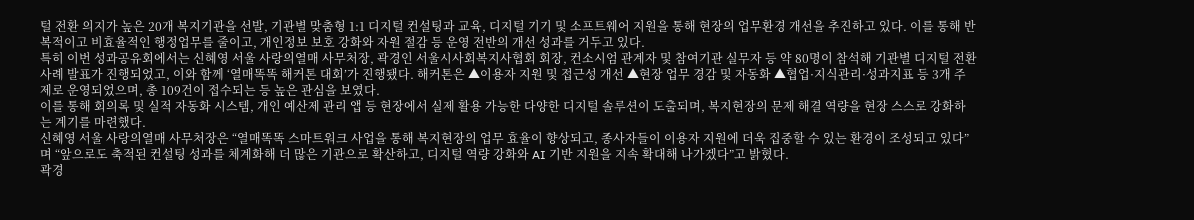털 전환 의지가 높은 20개 복지기관을 선발, 기관별 맞춤형 1:1 디지털 컨설팅과 교육, 디지털 기기 및 소프트웨어 지원을 통해 현장의 업무환경 개선을 추진하고 있다. 이를 통해 반복적이고 비효율적인 행정업무를 줄이고, 개인정보 보호 강화와 자원 절감 등 운영 전반의 개선 성과를 거두고 있다.
특히 이번 성과공유회에서는 신혜영 서울 사랑의열매 사무처장, 곽경인 서울시사회복지사협회 회장, 컨소시엄 관계자 및 참여기관 실무자 등 약 80명이 참석해 기관별 디지털 전환 사례 발표가 진행되었고, 이와 함께 ‘열매똑똑 해커톤 대회’가 진행됐다. 해커톤은 ▲이용자 지원 및 접근성 개선 ▲현장 업무 경감 및 자동화 ▲협업·지식관리·성과지표 등 3개 주제로 운영되었으며, 총 109건이 접수되는 등 높은 관심을 보였다.
이를 통해 회의록 및 실적 자동화 시스템, 개인 예산제 관리 앱 등 현장에서 실제 활용 가능한 다양한 디지털 솔루션이 도출되며, 복지현장의 문제 해결 역량을 현장 스스로 강화하는 계기를 마련했다.
신혜영 서울 사랑의열매 사무처장은 “열매똑똑 스마트워크 사업을 통해 복지현장의 업무 효율이 향상되고, 종사자들이 이용자 지원에 더욱 집중할 수 있는 환경이 조성되고 있다”며 “앞으로도 축적된 컨설팅 성과를 체계화해 더 많은 기관으로 확산하고, 디지털 역량 강화와 AI 기반 지원을 지속 확대해 나가겠다”고 밝혔다.
곽경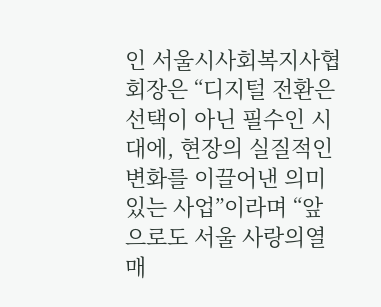인 서울시사회복지사협회장은 “디지털 전환은 선택이 아닌 필수인 시대에, 현장의 실질적인 변화를 이끌어낸 의미 있는 사업”이라며 “앞으로도 서울 사랑의열매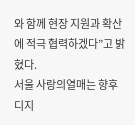와 함께 현장 지원과 확산에 적극 협력하겠다”고 밝혔다.
서울 사랑의열매는 향후 디지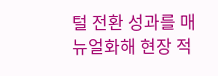털 전환 성과를 매뉴얼화해 현장 적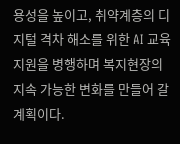용성을 높이고, 취약계층의 디지털 격차 해소를 위한 AI 교육지원을 병행하며 복지현장의 지속 가능한 변화를 만들어 갈 계획이다.